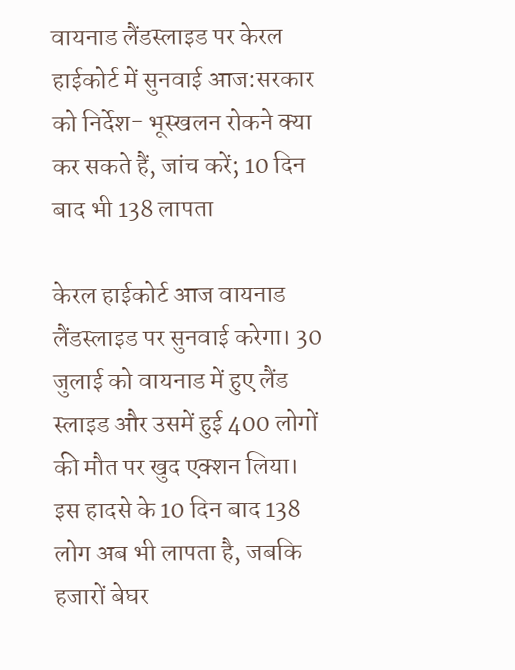वायनाड लैंडस्लाइड पर केरल हाईकोर्ट में सुनवाई आज:सरकार को निर्देश- भूस्खलन रोकने क्या कर सकते हैं, जांच करें; 10 दिन बाद भी 138 लापता

केरल हाईकोर्ट आज वायनाड लैंडस्लाइड पर सुनवाई करेगा। 30 जुलाई को वायनाड में हुए लैंड स्लाइड और उसमें हुई 400 लोगों की मौत पर खुद एक्शन लिया। इस हादसे के 10 दिन बाद 138 लोग अब भी लापता है, जबकि हजारों बेघर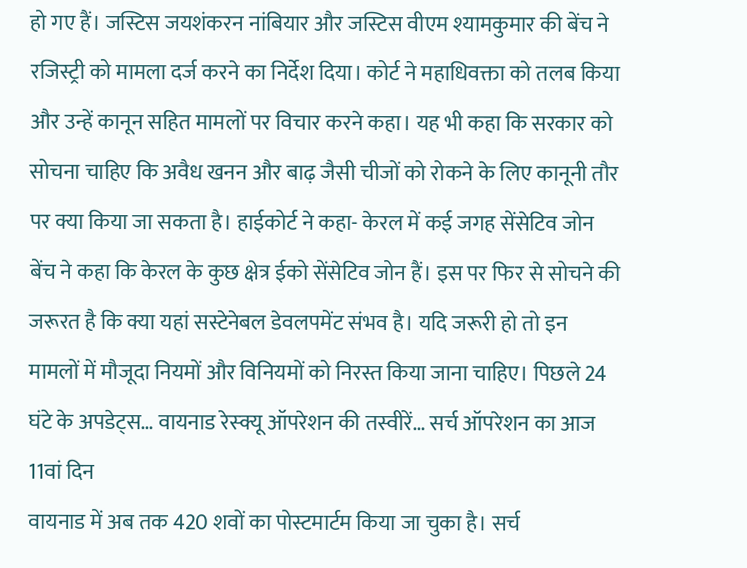हो गए हैं। जस्टिस जयशंकरन नांबियार और जस्टिस वीएम श्यामकुमार की बेंच ने रजिस्ट्री को मामला दर्ज करने का निर्देश दिया। कोर्ट ने महाधिवक्ता को तलब किया और उन्हें कानून सहित मामलों पर विचार करने कहा। यह भी कहा कि सरकार को सोचना चाहिए कि अवैध खनन और बाढ़ जैसी चीजों को रोकने के लिए कानूनी तौर पर क्या किया जा सकता है। हाईकोर्ट ने कहा- केरल में कई जगह सेंसेटिव जोन
बेंच ने कहा कि केरल के कुछ क्षेत्र ईको सेंसेटिव जोन हैं। इस पर फिर से सोचने की जरूरत है कि क्या यहां सस्टेनेबल डेवलपमेंट संभव है। यदि जरूरी हो तो इन मामलों में मौजूदा नियमों और विनियमों को निरस्त किया जाना चाहिए। पिछले 24 घंटे के अपडेट्स… वायनाड रेस्क्यू ऑपरेशन की तस्वीरें… सर्च ऑपरेशन का आज 11वां दिन
वायनाड में अब तक 420 शवों का पोस्टमार्टम किया जा चुका है। सर्च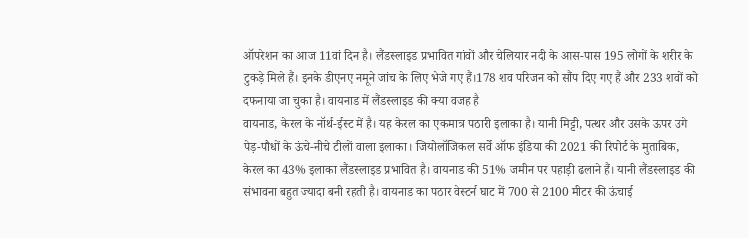ऑपरेशन का आज 11वां दिन है। लैंडस्लाइड प्रभावित गांवों और चेलियार नदी के आस-पास 195 लोगों के शरीर के टुकड़े मिले हैं। इनके डीएनए नमूने जांच के लिए भेजे गए हैं।178 शव परिजन को सौंप दिए गए हैं और 233 शवों को दफनाया जा चुका है। वायनाड में लैंडस्लाइड की क्या वजह है
वायनाड, केरल के नॉर्थ-ईस्ट में है। यह केरल का एकमात्र पठारी इलाका है। यानी मिट्टी, पत्थर और उसके ऊपर उगे पेड़-पौधों के ऊंचे-नीचे टीलों वाला इलाका। जियोलॉजिकल सर्वे ऑफ इंडिया की 2021 की रिपोर्ट के मुताबिक, केरल का 43% इलाका लैंडस्लाइड प्रभावित है। वायनाड की 51% जमीन पर पहाड़ी ढलाने हैं। यानी लैंडस्लाइड की संभावना बहुत ज्यादा बनी रहती है। वायनाड का पठार वेस्टर्न घाट में 700 से 2100 मीटर की ऊंचाई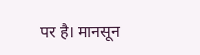पर है। मानसून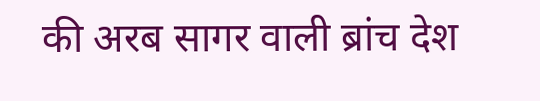की अरब सागर वाली ब्रांच देश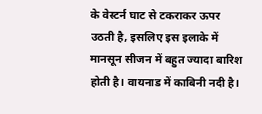के वेस्टर्न घाट से टकराकर ऊपर उठती है, इसलिए इस इलाके में मानसून सीजन में बहुत ज्यादा बारिश होती है। वायनाड में काबिनी नदी है।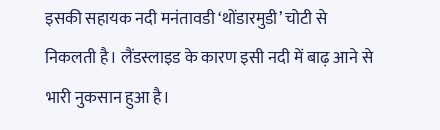इसकी सहायक नदी मनंतावडी ‘थोंडारमुडी’ चोटी से निकलती है। लैंडस्लाइड के कारण इसी नदी में बाढ़ आने से भारी नुकसान हुआ है।